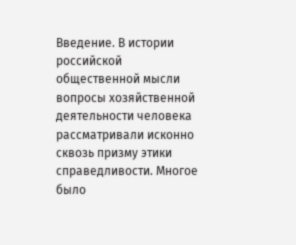Введение. В истории российской общественной мысли вопросы хозяйственной деятельности человека рассматривали исконно сквозь призму этики справедливости. Многое было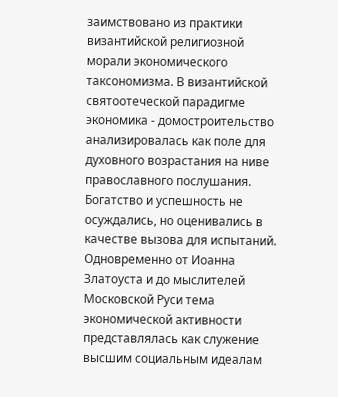заимствовано из практики византийской религиозной морали экономического таксономизма. В византийской святоотеческой парадигме экономика - домостроительство анализировалась как поле для духовного возрастания на ниве православного послушания. Богатство и успешность не осуждались, но оценивались в качестве вызова для испытаний. Одновременно от Иоанна Златоуста и до мыслителей Московской Руси тема экономической активности представлялась как служение высшим социальным идеалам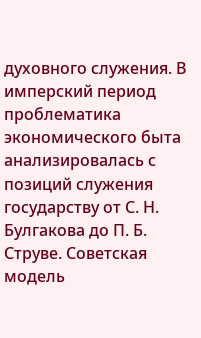духовного служения. В имперский период проблематика экономического быта анализировалась с позиций служения государству от С. Н. Булгакова до П. Б. Струве. Советская модель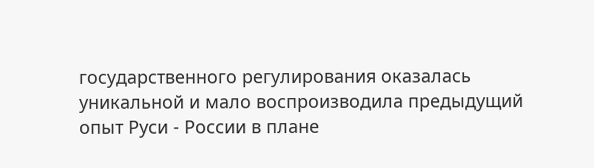государственного регулирования оказалась уникальной и мало воспроизводила предыдущий опыт Руси - России в плане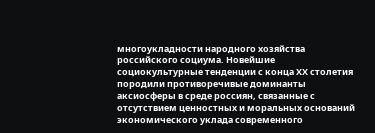многоукладности народного хозяйства российского социума. Новейшие социокультурные тенденции с конца ХХ столетия породили противоречивые доминанты аксиосферы в среде россиян, связанные с отсутствием ценностных и моральных оснований экономического уклада современного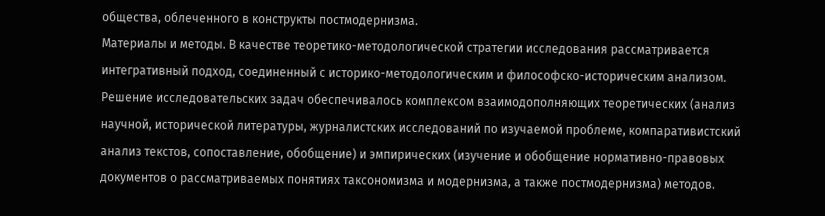общества, облеченного в конструкты постмодернизма.
Материалы и методы. В качестве теоретико-методологической стратегии исследования рассматривается интегративный подход, соединенный с историко-методологическим и философско-историческим анализом. Решение исследовательских задач обеспечивалось комплексом взаимодополняющих теоретических (анализ научной, исторической литературы, журналистских исследований по изучаемой проблеме, компаративистский анализ текстов, сопоставление, обобщение) и эмпирических (изучение и обобщение нормативно-правовых документов о рассматриваемых понятиях таксономизма и модернизма, а также постмодернизма) методов.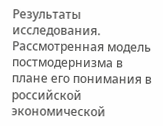Результаты исследования. Рассмотренная модель постмодернизма в плане его понимания в российской экономической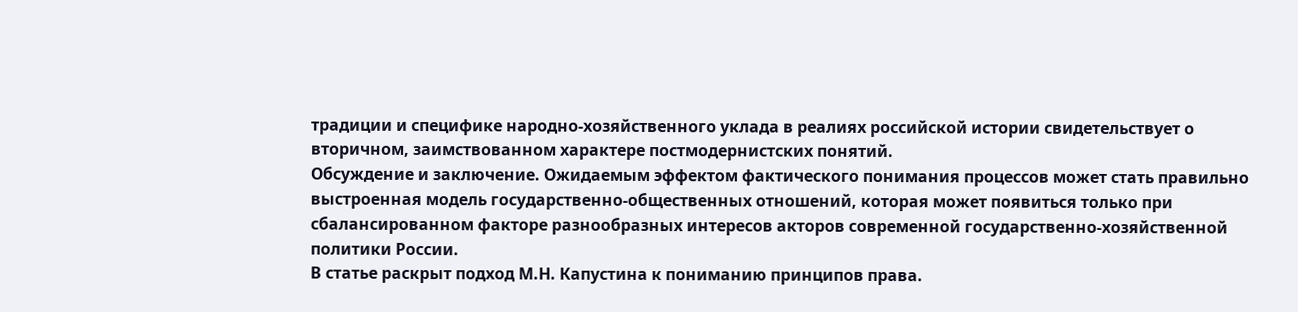традиции и специфике народно-хозяйственного уклада в реалиях российской истории свидетельствует о вторичном, заимствованном характере постмодернистских понятий.
Обсуждение и заключение. Ожидаемым эффектом фактического понимания процессов может стать правильно выстроенная модель государственно-общественных отношений, которая может появиться только при сбалансированном факторе разнообразных интересов акторов современной государственно-хозяйственной политики России.
В статье раскрыт подход М.Н. Капустина к пониманию принципов права.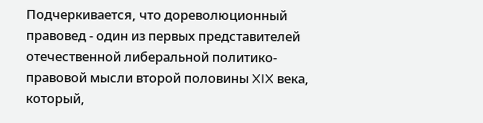Подчеркивается, что дореволюционный правовед - один из первых представителей отечественной либеральной политико-правовой мысли второй половины XIX века, который,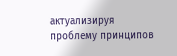актуализируя проблему принципов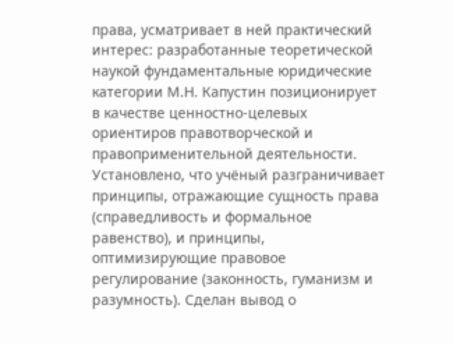права, усматривает в ней практический интерес: разработанные теоретической наукой фундаментальные юридические категории М.Н. Капустин позиционирует в качестве ценностно-целевых ориентиров правотворческой и правоприменительной деятельности. Установлено, что учёный разграничивает принципы, отражающие сущность права (справедливость и формальное равенство), и принципы, оптимизирующие правовое регулирование (законность, гуманизм и разумность). Сделан вывод о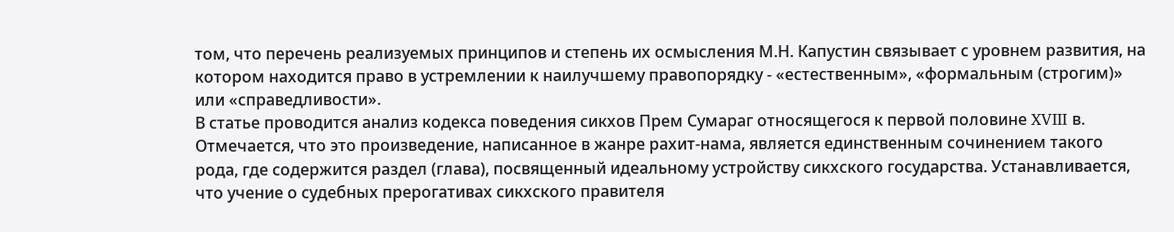том, что перечень реализуемых принципов и степень их осмысления М.Н. Капустин связывает с уровнем развития, на котором находится право в устремлении к наилучшему правопорядку - «естественным», «формальным (строгим)» или «справедливости».
В статье проводится анализ кодекса поведения сикхов Прем Сумараг относящегося к первой половине XVIII в. Отмечается, что это произведение, написанное в жанре рахит-нама, является единственным сочинением такого рода, где содержится раздел (глава), посвященный идеальному устройству сикхского государства. Устанавливается, что учение о судебных прерогативах сикхского правителя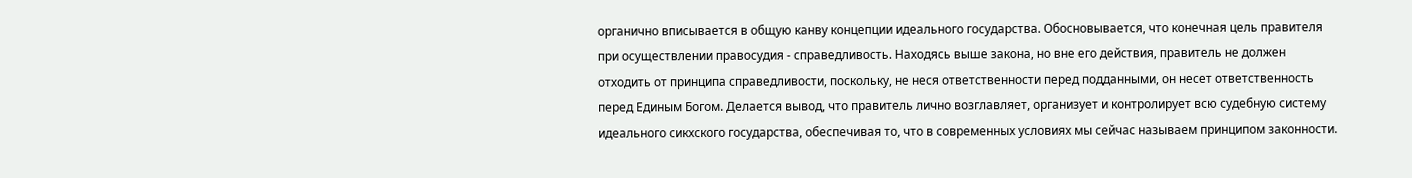органично вписывается в общую канву концепции идеального государства. Обосновывается, что конечная цель правителя при осуществлении правосудия - справедливость. Находясь выше закона, но вне его действия, правитель не должен отходить от принципа справедливости, поскольку, не неся ответственности перед подданными, он несет ответственность перед Единым Богом. Делается вывод, что правитель лично возглавляет, организует и контролирует всю судебную систему идеального сикхского государства, обеспечивая то, что в современных условиях мы сейчас называем принципом законности.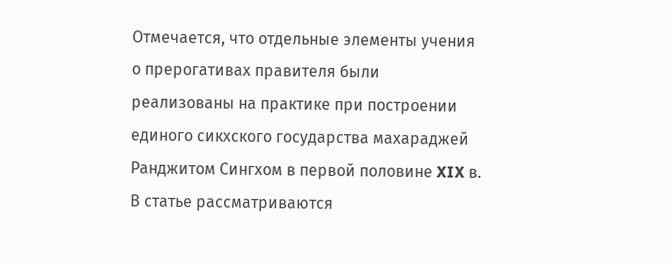Отмечается, что отдельные элементы учения о прерогативах правителя были реализованы на практике при построении единого сикхского государства махараджей Ранджитом Сингхом в первой половине XIX в.
В статье рассматриваются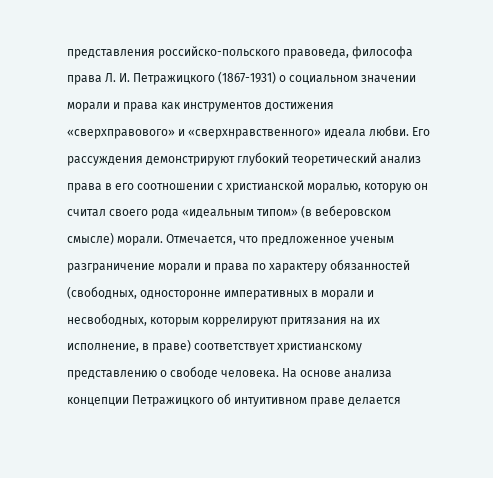представления российско-польского правоведа, философа права Л. И. Петражицкого (1867-1931) о социальном значении морали и права как инструментов достижения «сверхправового» и «сверхнравственного» идеала любви. Его рассуждения демонстрируют глубокий теоретический анализ права в его соотношении с христианской моралью, которую он считал своего рода «идеальным типом» (в веберовском смысле) морали. Отмечается, что предложенное ученым разграничение морали и права по характеру обязанностей (свободных, односторонне императивных в морали и несвободных, которым коррелируют притязания на их исполнение, в праве) соответствует христианскому представлению о свободе человека. На основе анализа концепции Петражицкого об интуитивном праве делается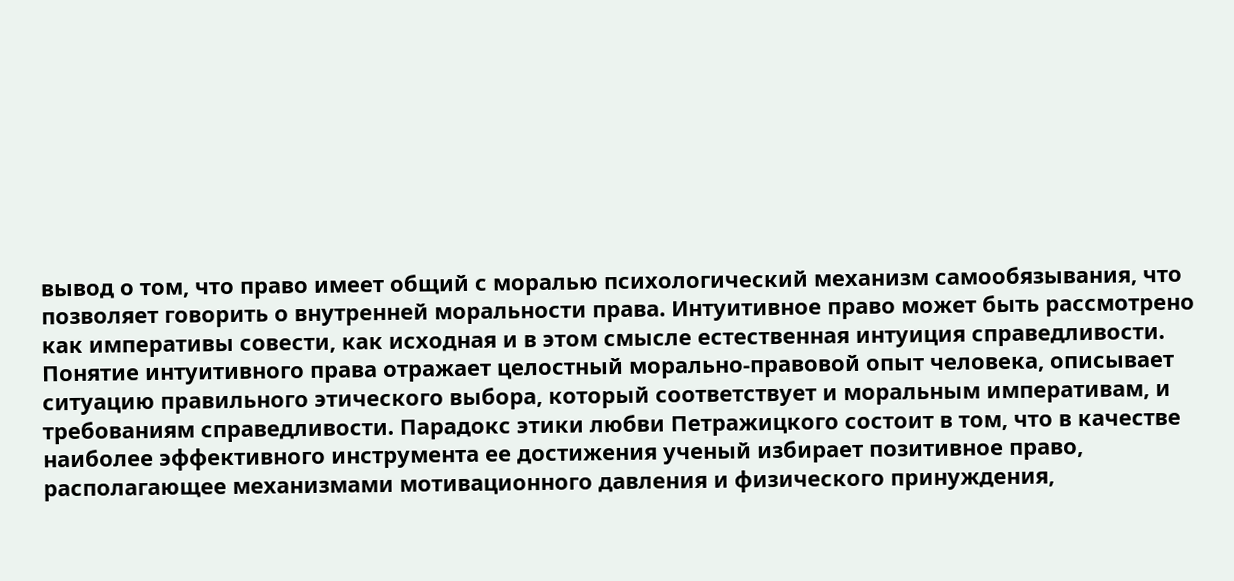вывод о том, что право имеет общий с моралью психологический механизм самообязывания, что позволяет говорить о внутренней моральности права. Интуитивное право может быть рассмотрено как императивы совести, как исходная и в этом смысле естественная интуиция справедливости. Понятие интуитивного права отражает целостный морально-правовой опыт человека, описывает ситуацию правильного этического выбора, который соответствует и моральным императивам, и требованиям справедливости. Парадокс этики любви Петражицкого состоит в том, что в качестве наиболее эффективного инструмента ее достижения ученый избирает позитивное право, располагающее механизмами мотивационного давления и физического принуждения,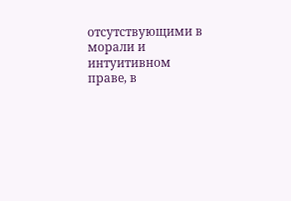отсутствующими в морали и интуитивном праве, в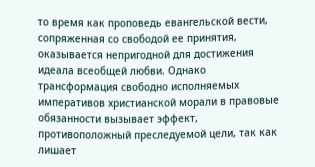то время как проповедь евангельской вести, сопряженная со свободой ее принятия, оказывается непригодной для достижения идеала всеобщей любви. Однако трансформация свободно исполняемых императивов христианской морали в правовые обязанности вызывает эффект, противоположный преследуемой цели, так как лишает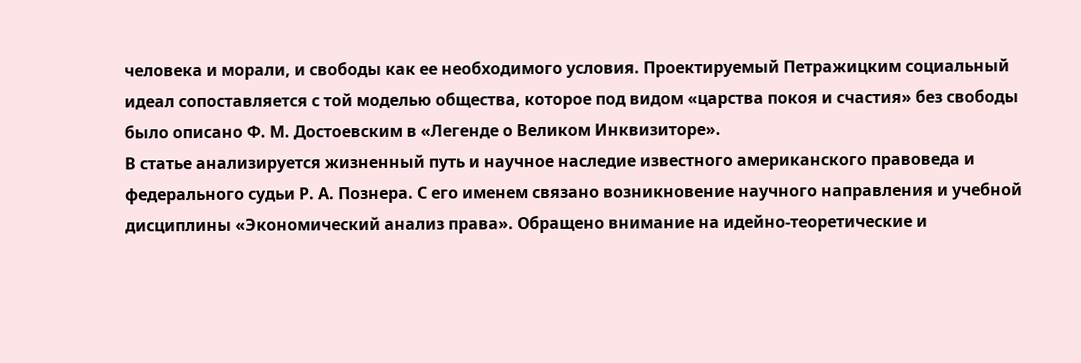человека и морали, и свободы как ее необходимого условия. Проектируемый Петражицким социальный идеал сопоставляется с той моделью общества, которое под видом «царства покоя и счастия» без свободы было описано Ф. М. Достоевским в «Легенде о Великом Инквизиторе».
В статье анализируется жизненный путь и научное наследие известного американского правоведа и федерального судьи Р. А. Познера. С его именем связано возникновение научного направления и учебной дисциплины «Экономический анализ права». Обращено внимание на идейно-теоретические и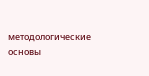методологические основы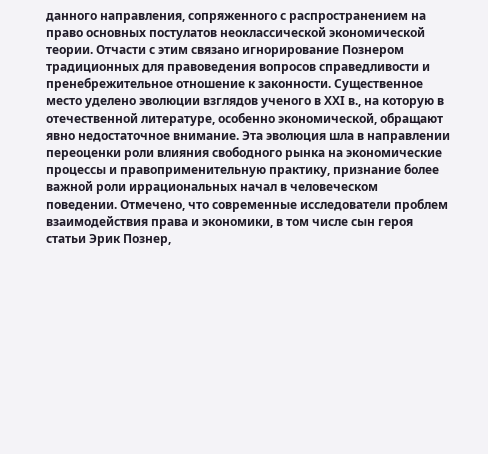данного направления, сопряженного с распространением на право основных постулатов неоклассической экономической теории. Отчасти с этим связано игнорирование Познером традиционных для правоведения вопросов справедливости и пренебрежительное отношение к законности. Существенное место уделено эволюции взглядов ученого в ХХI в., на которую в отечественной литературе, особенно экономической, обращают явно недостаточное внимание. Эта эволюция шла в направлении переоценки роли влияния свободного рынка на экономические процессы и правоприменительную практику, признание более важной роли иррациональных начал в человеческом поведении. Отмечено, что современные исследователи проблем взаимодействия права и экономики, в том числе сын героя статьи Эрик Познер,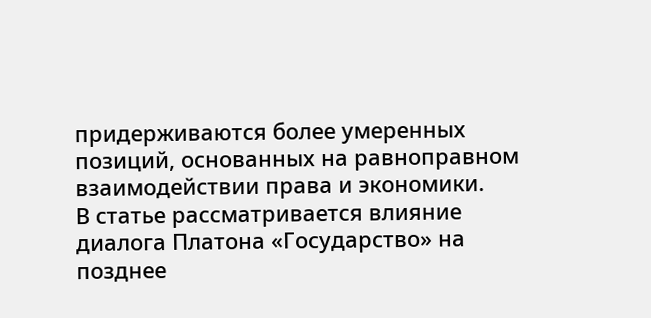придерживаются более умеренных позиций, основанных на равноправном взаимодействии права и экономики.
В статье рассматривается влияние диалога Платона «Государство» на позднее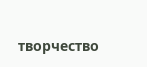творчество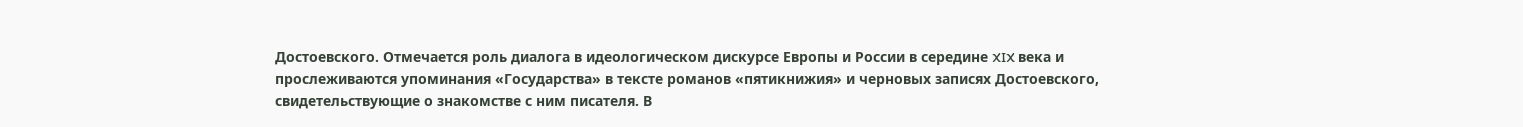Достоевского. Отмечается роль диалога в идеологическом дискурсе Европы и России в середине XIX века и прослеживаются упоминания «Государства» в тексте романов «пятикнижия» и черновых записях Достоевского, свидетельствующие о знакомстве с ним писателя. В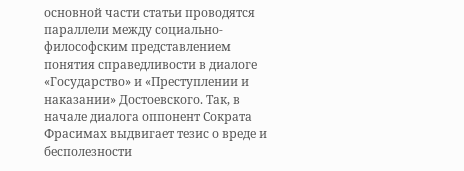основной части статьи проводятся параллели между социально-философским представлением понятия справедливости в диалоге «Государство» и «Преступлении и наказании» Достоевского. Так, в начале диалога оппонент Сократа Фрасимах выдвигает тезис о вреде и бесполезности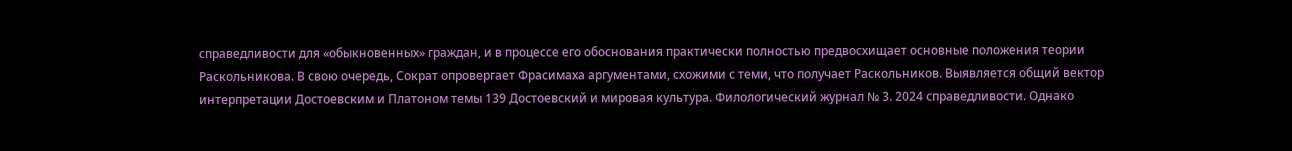справедливости для «обыкновенных» граждан, и в процессе его обоснования практически полностью предвосхищает основные положения теории Раскольникова. В свою очередь, Сократ опровергает Фрасимаха аргументами, схожими с теми, что получает Раскольников. Выявляется общий вектор интерпретации Достоевским и Платоном темы 139 Достоевский и мировая культура. Филологический журнал № 3. 2024 справедливости. Однако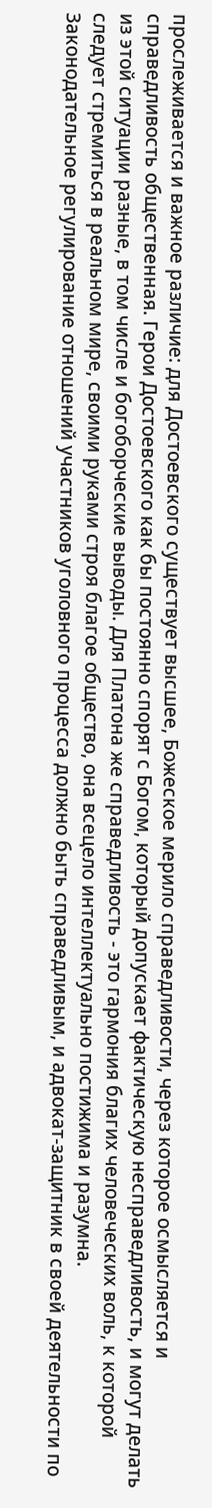прослеживается и важное различие: для Достоевского существует высшее, Божеское мерило справедливости, через которое осмысляется и справедливость общественная. Герои Достоевского как бы постоянно спорят с Богом, который допускает фактическую несправедливость, и могут делать из этой ситуации разные, в том числе и богоборческие выводы. Для Платона же справедливость - это гармония благих человеческих воль, к которой следует стремиться в реальном мире, своими руками строя благое общество, она всецело интеллектуально постижима и разумна.
Законодательное регулирование отношений участников уголовного процесса должно быть справедливым, и адвокат-защитник в своей деятельности по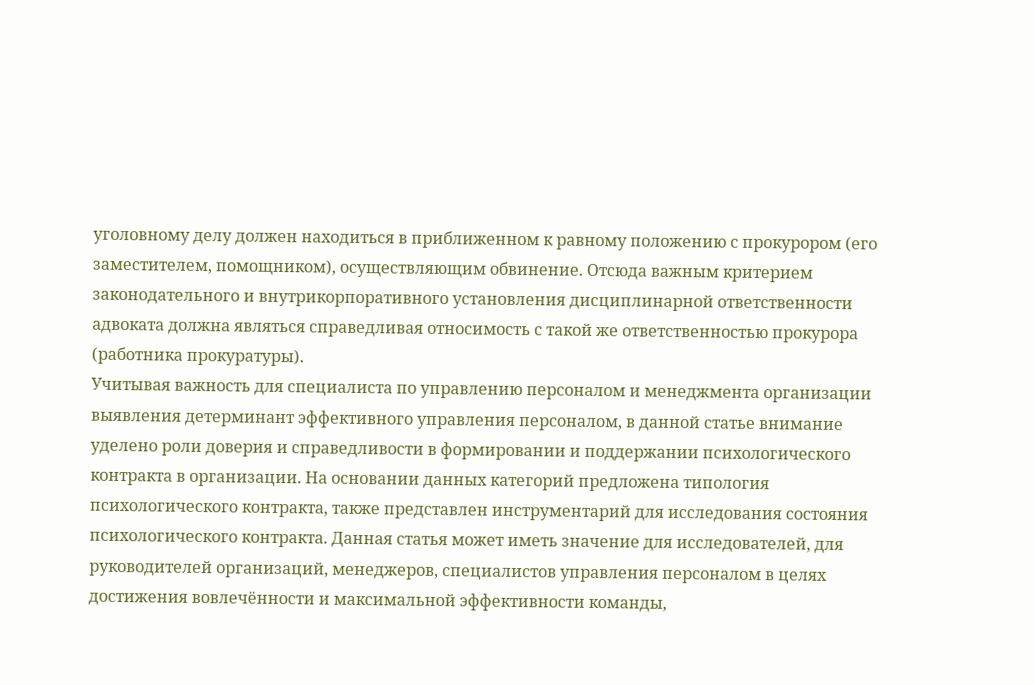уголовному делу должен находиться в приближенном к равному положению с прокурором (его заместителем, помощником), осуществляющим обвинение. Отсюда важным критерием законодательного и внутрикорпоративного установления дисциплинарной ответственности адвоката должна являться справедливая относимость с такой же ответственностью прокурора (работника прокуратуры).
Учитывая важность для специалиста по управлению персоналом и менеджмента организации выявления детерминант эффективного управления персоналом, в данной статье внимание уделено роли доверия и справедливости в формировании и поддержании психологического контракта в организации. На основании данных категорий предложена типология психологического контракта, также представлен инструментарий для исследования состояния психологического контракта. Данная статья может иметь значение для исследователей, для руководителей организаций, менеджеров, специалистов управления персоналом в целях достижения вовлечённости и максимальной эффективности команды,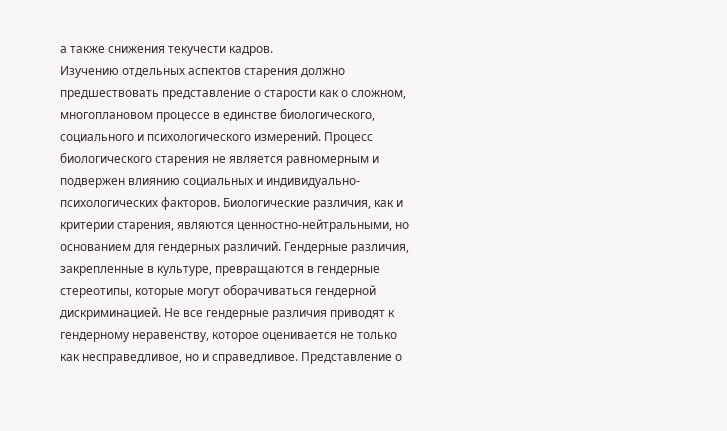а также снижения текучести кадров.
Изучению отдельных аспектов старения должно предшествовать представление о старости как о сложном, многоплановом процессе в единстве биологического, социального и психологического измерений. Процесс биологического старения не является равномерным и подвержен влиянию социальных и индивидуально-психологических факторов. Биологические различия, как и критерии старения, являются ценностно-нейтральными, но основанием для гендерных различий. Гендерные различия, закрепленные в культуре, превращаются в гендерные стереотипы, которые могут оборачиваться гендерной дискриминацией. Не все гендерные различия приводят к гендерному неравенству, которое оценивается не только как несправедливое, но и справедливое. Представление о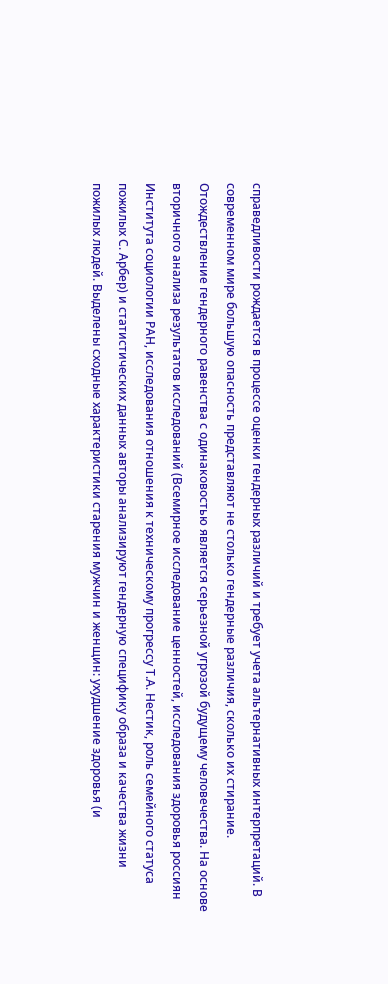справедливости рождается в процессе оценки гендерных различий и требует учета альтернативных интерпретаций. В современном мире большую опасность представляют не столько гендерные различия, сколько их стирание. Отождествление гендерного равенства с одинаковостью является серьезной угрозой будущему человечества. На основе вторичного анализа результатов исследований (Всемирное исследование ценностей, исследования здоровья россиян Института социологии РАН, исследования отношения к техническому прогрессу Т.А. Нестик, роль семейного статуса пожилых С. Арбер) и статистических данных авторы анализируют гендерную специфику образа и качества жизни пожилых людей. Выделены сходные характеристики старения мужчин и женщин: ухудшение здоровья (и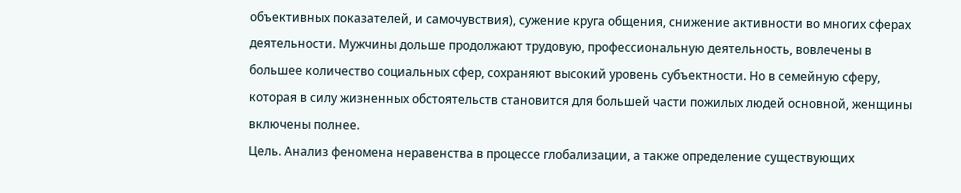объективных показателей, и самочувствия), сужение круга общения, снижение активности во многих сферах деятельности. Мужчины дольше продолжают трудовую, профессиональную деятельность, вовлечены в большее количество социальных сфер, сохраняют высокий уровень субъектности. Но в семейную сферу, которая в силу жизненных обстоятельств становится для большей части пожилых людей основной, женщины включены полнее.
Цель. Анализ феномена неравенства в процессе глобализации, а также определение существующих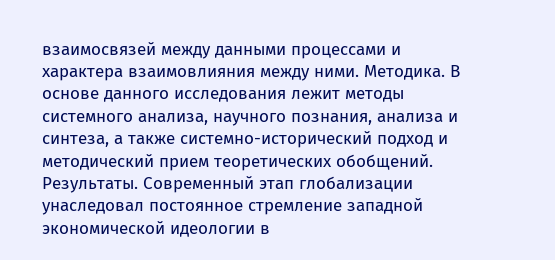взаимосвязей между данными процессами и характера взаимовлияния между ними. Методика. В основе данного исследования лежит методы системного анализа, научного познания, анализа и синтеза, а также системно-исторический подход и методический прием теоретических обобщений.
Результаты. Современный этап глобализации унаследовал постоянное стремление западной экономической идеологии в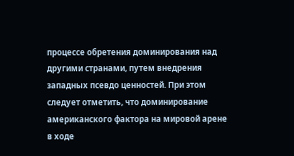процессе обретения доминирования над другими странами, путем внедрения западных псевдо ценностей. При этом следует отметить, что доминирование американского фактора на мировой арене в ходе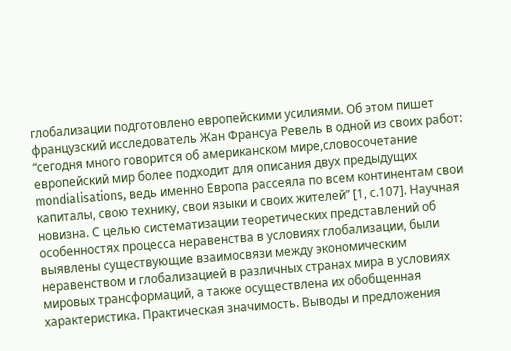глобализации подготовлено европейскими усилиями. Об этом пишет французский исследователь Жан Франсуа Ревель в одной из своих работ: “сегодня много говорится об американском мире,словосочетание европейский мир более подходит для описания двух предыдущих mondialisations, ведь именно Европа рассеяла по всем континентам свои капиталы, свою технику, свои языки и своих жителей” [1, с.107]. Научная новизна. С целью систематизации теоретических представлений об особенностях процесса неравенства в условиях глобализации, были выявлены существующие взаимосвязи между экономическим неравенством и глобализацией в различных странах мира в условиях мировых трансформаций, а также осуществлена их обобщенная характеристика. Практическая значимость. Выводы и предложения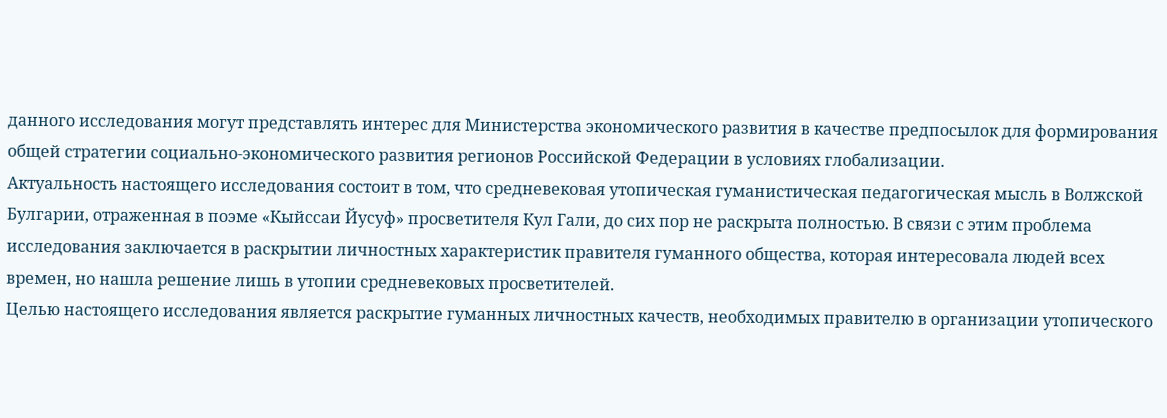данного исследования могут представлять интерес для Министерства экономического развития в качестве предпосылок для формирования общей стратегии социально-экономического развития регионов Российской Федерации в условиях глобализации.
Актуальность настоящего исследования состоит в том, что средневековая утопическая гуманистическая педагогическая мысль в Волжской Булгарии, отраженная в поэме «Кыйссаи Йусуф» просветителя Кул Гали, до сих пор не раскрыта полностью. В связи с этим проблема исследования заключается в раскрытии личностных характеристик правителя гуманного общества, которая интересовала людей всех времен, но нашла решение лишь в утопии средневековых просветителей.
Целью настоящего исследования является раскрытие гуманных личностных качеств, необходимых правителю в организации утопического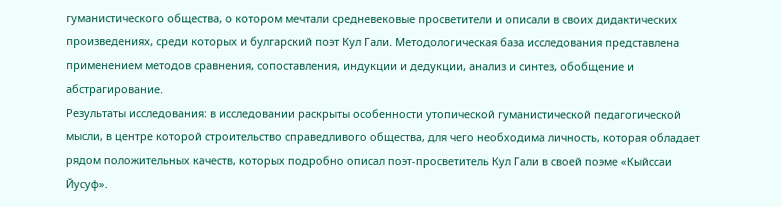гуманистического общества, о котором мечтали средневековые просветители и описали в своих дидактических произведениях, среди которых и булгарский поэт Кул Гали. Методологическая база исследования представлена применением методов сравнения, сопоставления, индукции и дедукции, анализ и синтез, обобщение и абстрагирование.
Результаты исследования: в исследовании раскрыты особенности утопической гуманистической педагогической мысли, в центре которой строительство справедливого общества, для чего необходима личность, которая обладает рядом положительных качеств, которых подробно описал поэт-просветитель Кул Гали в своей поэме «Кыйссаи Йусуф».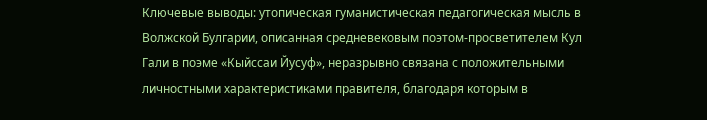Ключевые выводы: утопическая гуманистическая педагогическая мысль в Волжской Булгарии, описанная средневековым поэтом-просветителем Кул Гали в поэме «Кыйссаи Йусуф», неразрывно связана с положительными личностными характеристиками правителя, благодаря которым в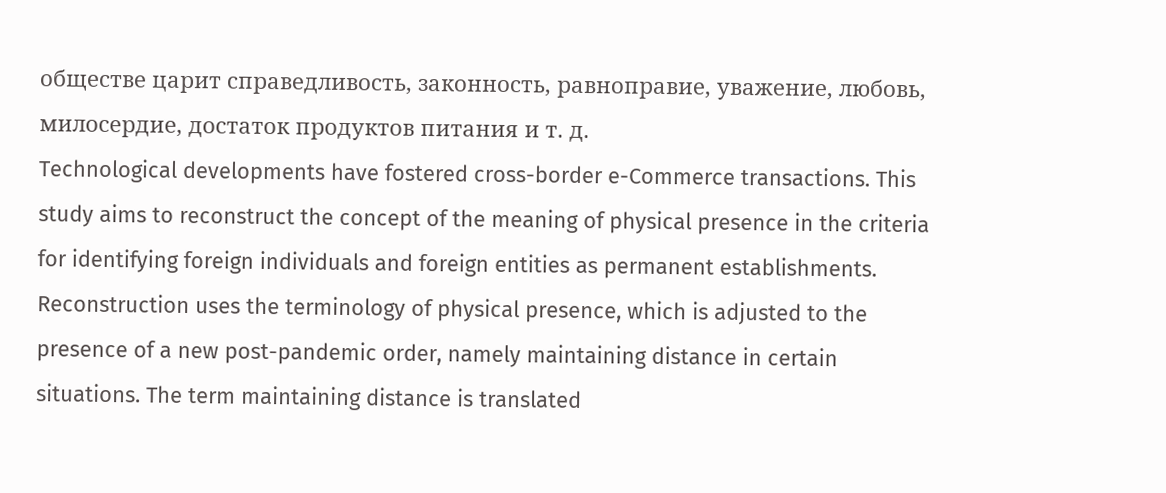обществе царит справедливость, законность, равноправие, уважение, любовь, милосердие, достаток продуктов питания и т. д.
Technological developments have fostered cross-border e-Commerce transactions. This study aims to reconstruct the concept of the meaning of physical presence in the criteria for identifying foreign individuals and foreign entities as permanent establishments. Reconstruction uses the terminology of physical presence, which is adjusted to the presence of a new post-pandemic order, namely maintaining distance in certain situations. The term maintaining distance is translated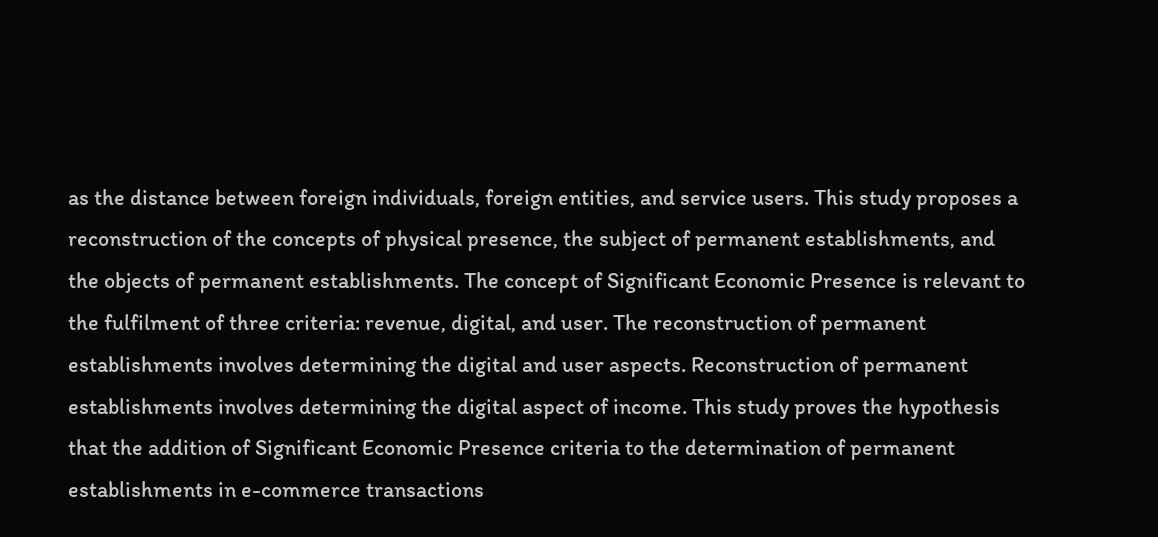as the distance between foreign individuals, foreign entities, and service users. This study proposes a reconstruction of the concepts of physical presence, the subject of permanent establishments, and the objects of permanent establishments. The concept of Significant Economic Presence is relevant to the fulfilment of three criteria: revenue, digital, and user. The reconstruction of permanent establishments involves determining the digital and user aspects. Reconstruction of permanent establishments involves determining the digital aspect of income. This study proves the hypothesis that the addition of Significant Economic Presence criteria to the determination of permanent establishments in e-commerce transactions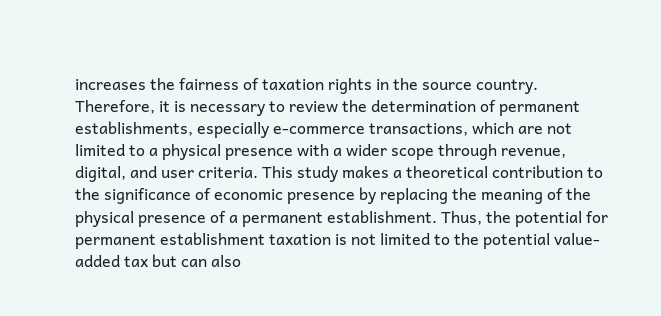increases the fairness of taxation rights in the source country. Therefore, it is necessary to review the determination of permanent establishments, especially e-commerce transactions, which are not limited to a physical presence with a wider scope through revenue, digital, and user criteria. This study makes a theoretical contribution to the significance of economic presence by replacing the meaning of the physical presence of a permanent establishment. Thus, the potential for permanent establishment taxation is not limited to the potential value-added tax but can also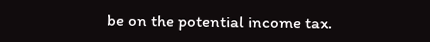be on the potential income tax.